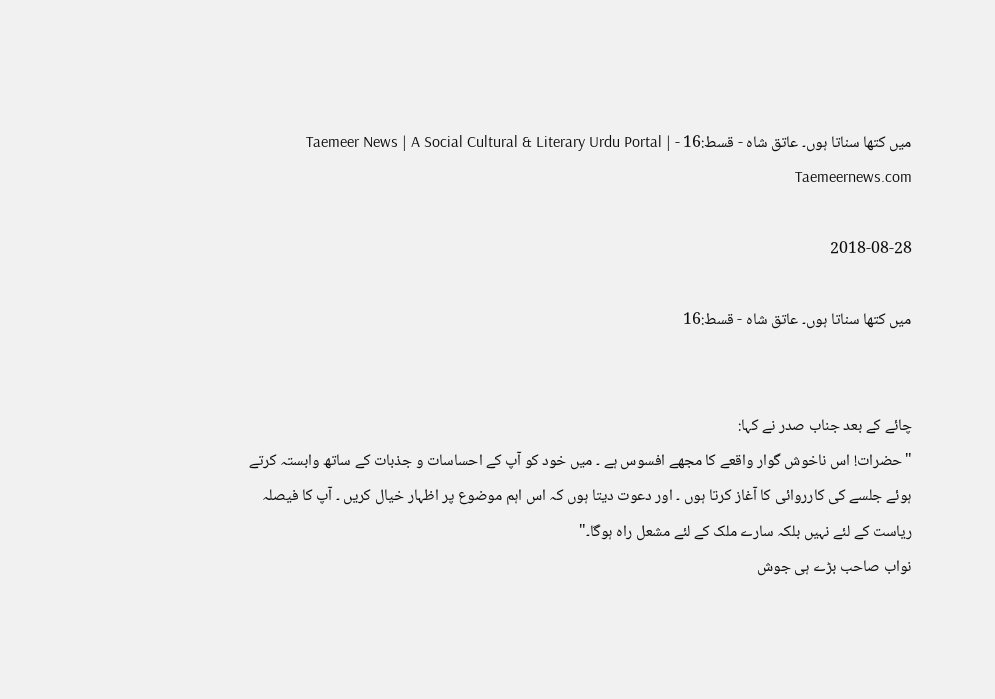میں کتھا سناتا ہوں۔ عاتق شاہ - قسط:16 - Taemeer News | A Social Cultural & Literary Urdu Portal | Taemeernews.com

2018-08-28

میں کتھا سناتا ہوں۔ عاتق شاہ - قسط:16


چائے کے بعد جناب صدر نے کہا:
"حضرات! اس ناخوش گوار واقعے کا مجھے افسوس ہے ۔ میں خود کو آپ کے احساسات و جذبات کے ساتھ وابستہ کرتے ہوئے جلسے کی کارروائی کا آغاز کرتا ہوں ۔ اور دعوت دیتا ہوں کہ اس اہم موضوع پر اظہار خیال کریں ۔ آپ کا فیصلہ ریاست کے لئے نہیں بلکہ سارے ملک کے لئے مشعل راہ ہوگا۔"
نواب صاحب بڑے ہی جوش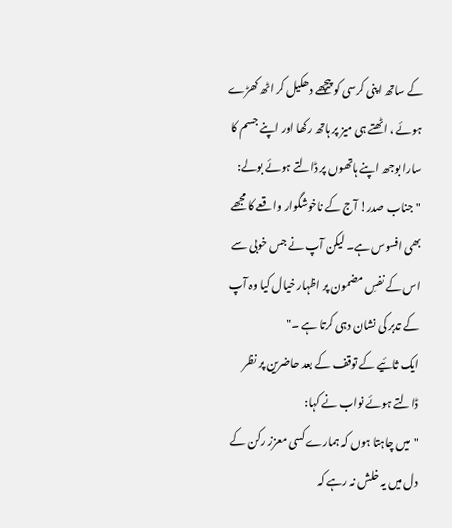کے ساتھ اپنی کرسی کو پیچھے دھکیل کر اٹھ کھڑے ہوئے ، اٹھتے ہی میز پر ہاتھ رکھا اور اپنے جسم کا سارا بوجھ اپنے ہاتھوں پر ڈالتے ہوئے بولے:
"جناب صدر! آج کے ناخوشگوار واقعے کا مجھے بھی افسوس ہے۔ لیکن آپ نے جس خوبی سے اس کے نفسِ مضمون پر اظہار خیال کیا وہ آپ کے تدبر کی نشان دہی کرتا ہے ۔"
ایک ثائیے کے توقف کے بعد حاضرین پر نظر ڈالتے ہوئے نواب نے کہا:
"میں چاہتا ہوں کہ ہمارے کسی معزز رکن کے دل میں یہ خلش نہ رہے کہ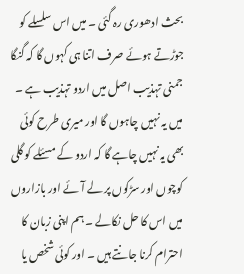بحث ادھوری رہ گئی ۔ میں اس سلسلے کو جوڑتے ہوئے صرف اتنا ہی کہوں گا کہ گنگا جمنی تہذیب اصل میں اردو تہذیب ہے ۔ میں یہ نہیں چاہوں گا اور میری طرح کوئی بھی یہ نہیں چاہے گا کہ اردو کے مسئلے کو گلی کوچوں اور سڑکوں پر لے آئے اور بازاروں میں اس کا حل نکالے ۔ ہم اپنی زبان کا احترام کرنا جانتے ہیں ۔ اور کوئی شخص یا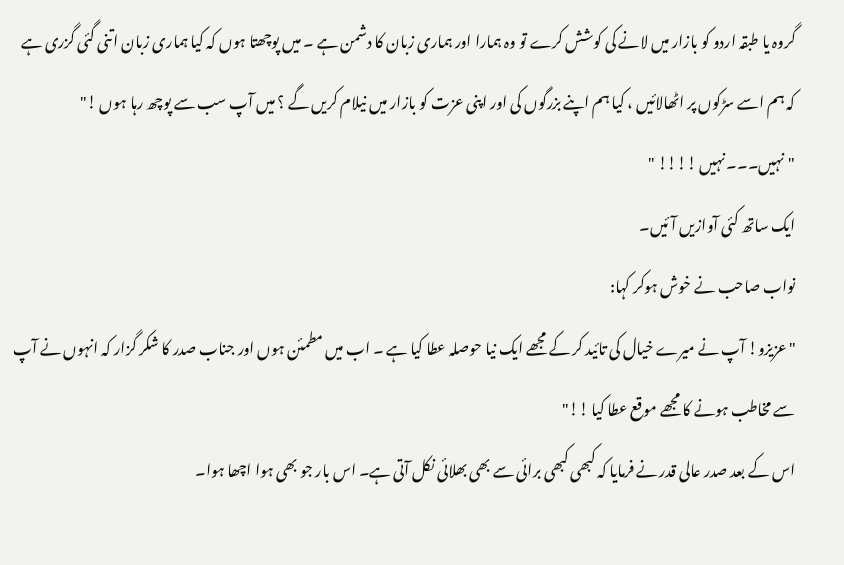گروہ یا طبقہ اردو کو بازار میں لانے کی کوشش کرے تو وہ ہمارا اور ہماری زبان کا دشمن ہے ۔ میں پوچھتا ہوں کہ کیا ہماری زبان اتنی گئی گزری ہے کہ ہم اسے سڑکوں پر اٹھالائیں ، کیا ہم اپنے بزرگوں کی اور اپنی عزت کو بازار میں نیلام کریں گے ؟ میں آپ سب سے پوچھ رہا ہوں !"
"نہیں۔۔۔ نہیں !!!! "
ایک ساتھ کئی آوازیں آئیں۔
نواب صاحب نے خوش ہوکر کہا:
"عزیزو! آپ نے میرے خیال کی تائید کر کے مجھے ایک نیا حوصلہ عطا کیا ہے ۔ اب میں مطمئن ہوں اور جناب صدر کا شکر گزار کہ انہوں نے آپ سے مخاطب ہونے کا مجھے موقع عطا کیا !!"
اس کے بعد صدر عالی قدر نے فرمایا کہ کبھی کبھی برائی سے بھی بھلائی نکل آتی ہے۔ اس بار جو بھی ہوا اچھا ہوا۔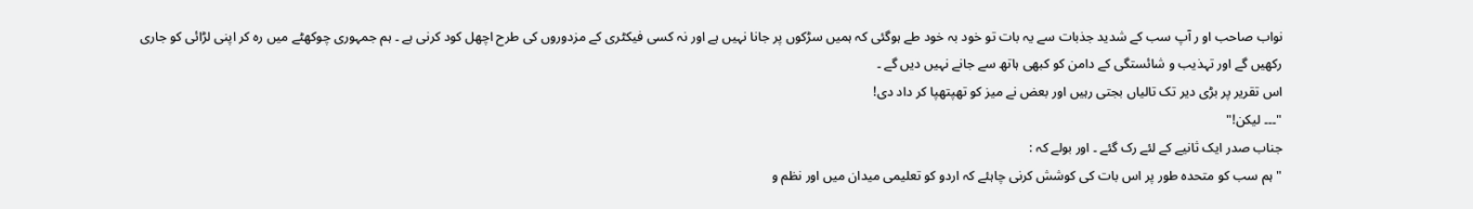نواب صاحب او ر آپ سب کے شدید جذبات سے یہ بات تو خود بہ خود طے ہوگئی کہ ہمیں سڑکوں پر جانا نہیں ہے اور نہ کسی فیکٹری کے مزدوروں کی طرح اچھل کود کرنی ہے ۔ ہم جمہوری چوکھٹے میں رہ کر اپنی لڑائی کو جاری رکھیں گے اور تہذیب و شائستگی کے دامن کو کبھی ہاتھ سے جانے نہیں دیں گے ۔
اس تقریر پر بڑی دیر تک تالیاں بجتی رہیں اور بعض نے میز کو تھپتھپا کر داد دی!
"۔۔۔ لیکن!"
جناب صدر ایک ثانیے کے لئے رک گئے ۔ اور بولے کہ :
"ہم سب کو متحدہ طور پر اس بات کی کوشش کرنی چاہئے کہ اردو کو تعلیمی میدان میں اور نظم و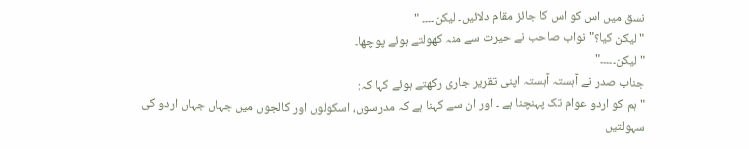نسق میں اس کو اس کا جائز مقام دلائیں۔ لیکن۔۔۔۔ "
"لیکن کیا؟" نواب صاحب نے حیرت سے منہ کھولتے ہوئے پوچھا۔
"لیکن۔۔۔۔۔"
جناب صدر نے آہستہ آہستہ اپنی تقریر جاری رکھتے ہوئے کہا کہ:
"ہم کو اردو عوام تک پہنچنا ہے ۔ اور ان سے کہنا ہے کہ مدرسوں، اسکولوں اور کالجوں میں جہاں جہاں اردو کی سہولتیں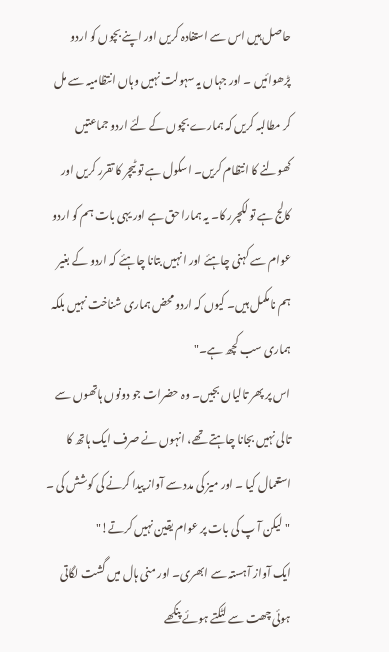حاصل ہیں اس سے استفادہ کریں اور اپنے بچوں کو اردو پڑھوائیں ۔ اور جہاں یہ سہولت نہیں وہاں انتظامیہ سے مل کر مطالبہ کریں کہ ہمارے بچوں کے لئے اردو جماعتیں کھولنے کا انتظام کریں۔ اسکول ہے تو ٹیچر کا تقرر کریں اور کالج ہے تو لکچرر کا۔ یہ ہمارا حق ہے اور یہی بات ہم کو اردو عوام سے کہنی چاہئے اور انہیں بتانا چاہئے کہ اردو کے بغیر ہم نامکمل ہیں۔ کیوں کہ اردو محض ہماری شناخت نہیں بلکہ ہماری سب کچھ ہے۔"
اس پر پھر تالیاں بجیں۔ وہ حضرات جو دونوں ہاتھوں سے تالی نہیں بجانا چاہتے تھے، انہوں نے صرف ایک ہاتھ کا استعمال کیا ۔ اور میز کی مدد سے آواز پیدا کرنے کی کوشش کی ۔
"لیکن آ پ کی بات پر عوام یقین نہیں کرتے!"
ایک آواز آہستہ سے ابھری۔ اور منی ہال میں گشت لگاتی ہوئی چھت سے لٹکتے ہوئے پنکھے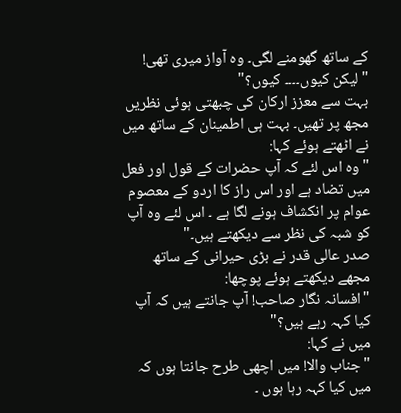کے ساتھ گھومنے لگی۔ وہ آواز میری تھی!
"لیکن کیوں۔۔۔۔ کیوں؟"
بہت سے معزز ارکان کی چبھتی ہوئی نظریں مجھ پر تھیں۔ بہت ہی اطمینان کے ساتھ میں نے اٹھتے ہوئے کہا:
"وہ اس لئے کہ آپ حضرات کے قول اور فعل میں تضاد ہے اور اس راز کا اردو کے معصوم عوام پر انکشاف ہونے لگا ہے ۔ اس لئے وہ آپ کو شبہ کی نظر سے دیکھتے ہیں۔"
صدر عالی قدر نے بڑی حیرانی کے ساتھ مجھے دیکھتے ہوئے پوچھا:
"افسانہ نگار صاحب! آپ جانتے ہیں کہ آپ کیا کہہ رہے ہیں؟"
میں نے کہا:
"جناب والا! میں اچھی طرح جانتا ہوں کہ میں کیا کہہ رہا ہوں ۔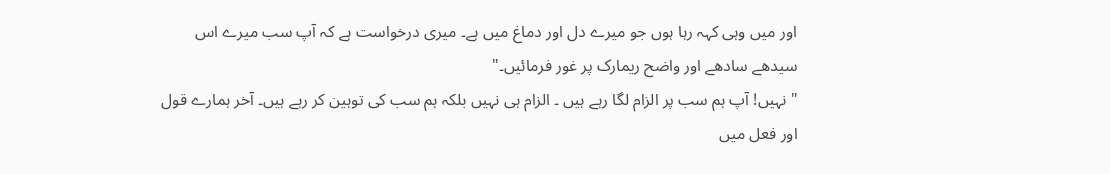اور میں وہی کہہ رہا ہوں جو میرے دل اور دماغ میں ہے۔ میری درخواست ہے کہ آپ سب میرے اس سیدھے سادھے اور واضح ریمارک پر غور فرمائیں۔"
"نہیں! آپ ہم سب پر الزام لگا رہے ہیں ۔ الزام ہی نہیں بلکہ ہم سب کی توہین کر رہے ہیں۔ آخر ہمارے قول اور فعل میں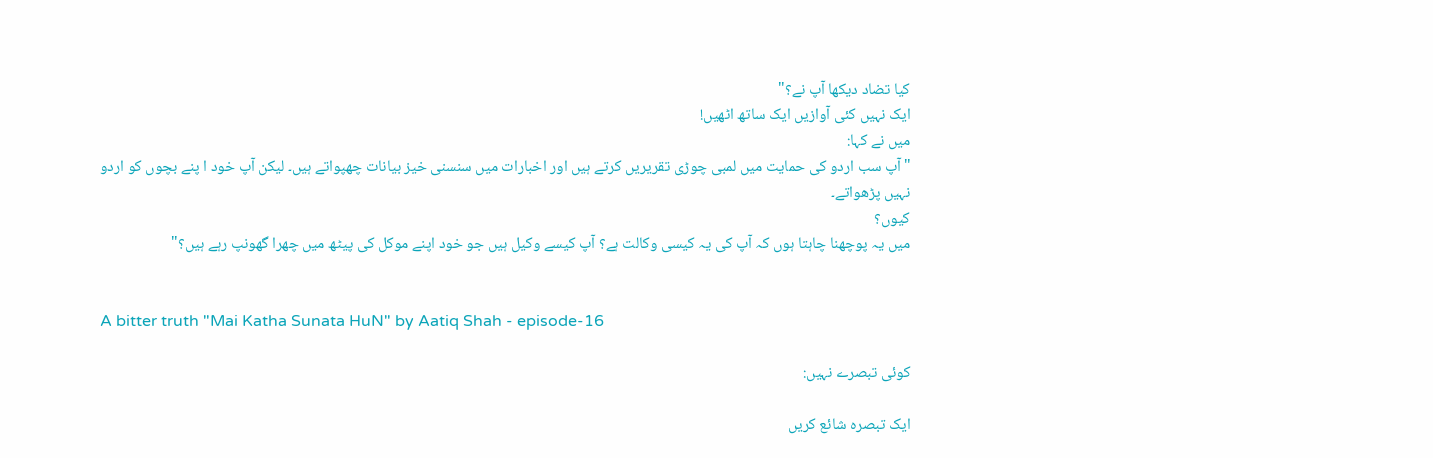کیا تضاد دیکھا آپ نے؟"
ایک نہیں کئی آوازیں ایک ساتھ اٹھیں!
میں نے کہا:
"آپ سب اردو کی حمایت میں لمبی چوڑی تقریریں کرتے ہیں اور اخبارات میں سنسنی خیز بیانات چھپواتے ہیں۔ لیکن آپ خود ا پنے بچوں کو اردو نہیں پڑھواتے۔
کیوں؟
میں یہ پوچھنا چاہتا ہوں کہ آپ کی یہ کیسی وکالت ہے؟ آپ کیسے وکیل ہیں جو خود اپنے موکل کی پیٹھ میں چھرا گھونپ رہے ہیں؟"


A bitter truth "Mai Katha Sunata HuN" by Aatiq Shah - episode-16

کوئی تبصرے نہیں:

ایک تبصرہ شائع کریں